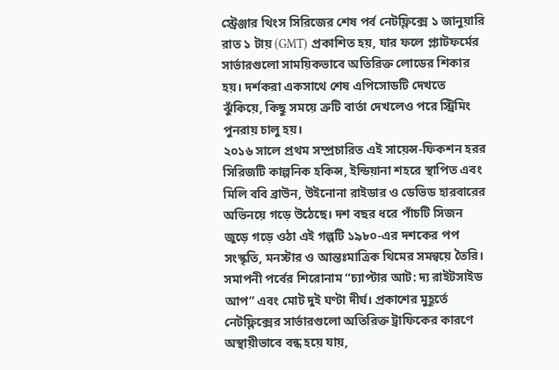স্ট্রেঞ্জার থিংস সিরিজের শেষ পর্ব নেটফ্লিক্সে ১ জানুয়ারি রাত ১ টায় (GMT) প্রকাশিত হয়, যার ফলে প্ল্যাটফর্মের সার্ভারগুলো সাময়িকভাবে অতিরিক্ত লোডের শিকার হয়। দর্শকরা একসাথে শেষ এপিসোডটি দেখতে ঝুঁকিয়ে, কিছু সময়ে ত্রুটি বার্তা দেখলেও পরে স্ট্রিমিং পুনরায় চালু হয়।
২০১৬ সালে প্রথম সম্প্রচারিত এই সায়েন্স-ফিকশন হরর সিরিজটি কাল্পনিক হকিন্স, ইন্ডিয়ানা শহরে স্থাপিত এবং মিলি ববি ব্রাউন, উইনোনা রাইডার ও ডেভিড হারবারের অভিনয়ে গড়ে উঠেছে। দশ বছর ধরে পাঁচটি সিজন জুড়ে গড়ে ওঠা এই গল্পটি ১৯৮০-এর দশকের পপ সংস্কৃতি, মনস্টার ও আন্তঃমাত্রিক থিমের সমন্বয়ে তৈরি।
সমাপনী পর্বের শিরোনাম “চ্যাপ্টার আট: দ্য রাইটসাইড আপ” এবং মোট দুই ঘণ্টা দীর্ঘ। প্রকাশের মুহূর্তে নেটফ্লিক্সের সার্ভারগুলো অতিরিক্ত ট্রাফিকের কারণে অস্থায়ীভাবে বন্ধ হয়ে যায়,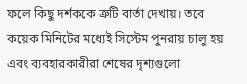ফলে কিছু দর্শককে ত্রুটি বার্তা দেখায়। তবে কয়েক মিনিটের মধ্যেই সিস্টেম পুনরায় চালু হয় এবং ব্যবহারকারীরা শেষের দৃশ্যগুলো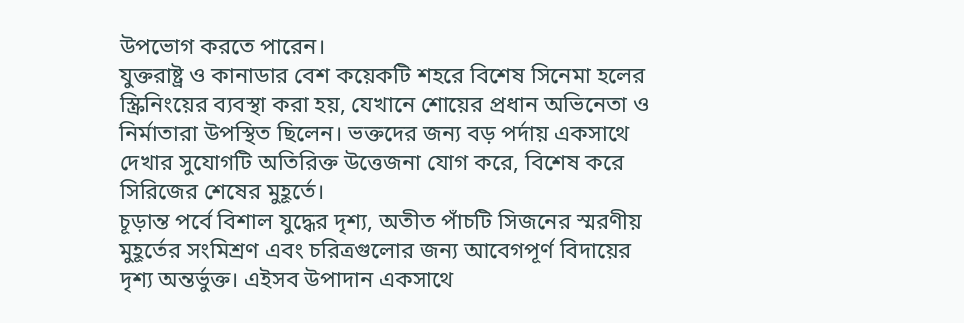উপভোগ করতে পারেন।
যুক্তরাষ্ট্র ও কানাডার বেশ কয়েকটি শহরে বিশেষ সিনেমা হলের স্ক্রিনিংয়ের ব্যবস্থা করা হয়, যেখানে শোয়ের প্রধান অভিনেতা ও নির্মাতারা উপস্থিত ছিলেন। ভক্তদের জন্য বড় পর্দায় একসাথে দেখার সুযোগটি অতিরিক্ত উত্তেজনা যোগ করে, বিশেষ করে সিরিজের শেষের মুহূর্তে।
চূড়ান্ত পর্বে বিশাল যুদ্ধের দৃশ্য, অতীত পাঁচটি সিজনের স্মরণীয় মুহূর্তের সংমিশ্রণ এবং চরিত্রগুলোর জন্য আবেগপূর্ণ বিদায়ের দৃশ্য অন্তর্ভুক্ত। এইসব উপাদান একসাথে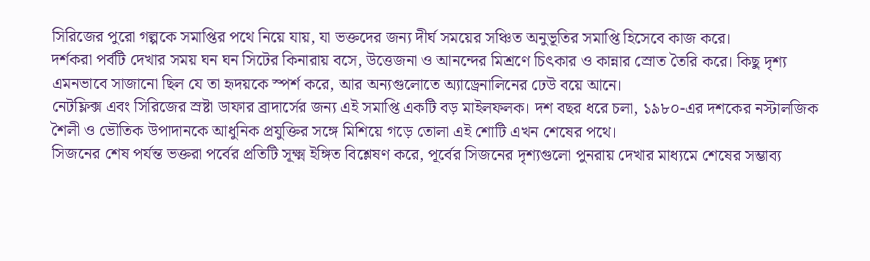সিরিজের পুরো গল্পকে সমাপ্তির পথে নিয়ে যায়, যা ভক্তদের জন্য দীর্ঘ সময়ের সঞ্চিত অনুভূতির সমাপ্তি হিসেবে কাজ করে।
দর্শকরা পর্বটি দেখার সময় ঘন ঘন সিটের কিনারায় বসে, উত্তেজনা ও আনন্দের মিশ্রণে চিৎকার ও কান্নার স্রোত তৈরি করে। কিছু দৃশ্য এমনভাবে সাজানো ছিল যে তা হৃদয়কে স্পর্শ করে, আর অন্যগুলোতে অ্যাড্রেনালিনের ঢেউ বয়ে আনে।
নেটফ্লিক্স এবং সিরিজের স্রষ্টা ডাফার ব্রাদার্সের জন্য এই সমাপ্তি একটি বড় মাইলফলক। দশ বছর ধরে চলা, ১৯৮০-এর দশকের নস্টালজিক শৈলী ও ভৌতিক উপাদানকে আধুনিক প্রযুক্তির সঙ্গে মিশিয়ে গড়ে তোলা এই শোটি এখন শেষের পথে।
সিজনের শেষ পর্যন্ত ভক্তরা পর্বের প্রতিটি সূক্ষ্ম ইঙ্গিত বিশ্লেষণ করে, পূর্বের সিজনের দৃশ্যগুলো পুনরায় দেখার মাধ্যমে শেষের সম্ভাব্য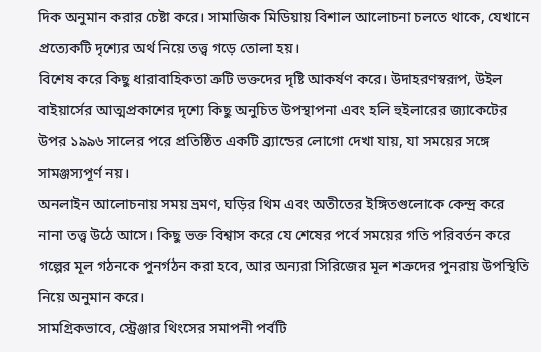দিক অনুমান করার চেষ্টা করে। সামাজিক মিডিয়ায় বিশাল আলোচনা চলতে থাকে, যেখানে প্রত্যেকটি দৃশ্যের অর্থ নিয়ে তত্ত্ব গড়ে তোলা হয়।
বিশেষ করে কিছু ধারাবাহিকতা ত্রুটি ভক্তদের দৃষ্টি আকর্ষণ করে। উদাহরণস্বরূপ, উইল বাইয়ার্সের আত্মপ্রকাশের দৃশ্যে কিছু অনুচিত উপস্থাপনা এবং হলি হুইলারের জ্যাকেটের উপর ১৯৯৬ সালের পরে প্রতিষ্ঠিত একটি ব্র্যান্ডের লোগো দেখা যায়, যা সময়ের সঙ্গে সামঞ্জস্যপূর্ণ নয়।
অনলাইন আলোচনায় সময় ভ্রমণ, ঘড়ির থিম এবং অতীতের ইঙ্গিতগুলোকে কেন্দ্র করে নানা তত্ত্ব উঠে আসে। কিছু ভক্ত বিশ্বাস করে যে শেষের পর্বে সময়ের গতি পরিবর্তন করে গল্পের মূল গঠনকে পুনর্গঠন করা হবে, আর অন্যরা সিরিজের মূল শত্রুদের পুনরায় উপস্থিতি নিয়ে অনুমান করে।
সামগ্রিকভাবে, স্ট্রেঞ্জার থিংসের সমাপনী পর্বটি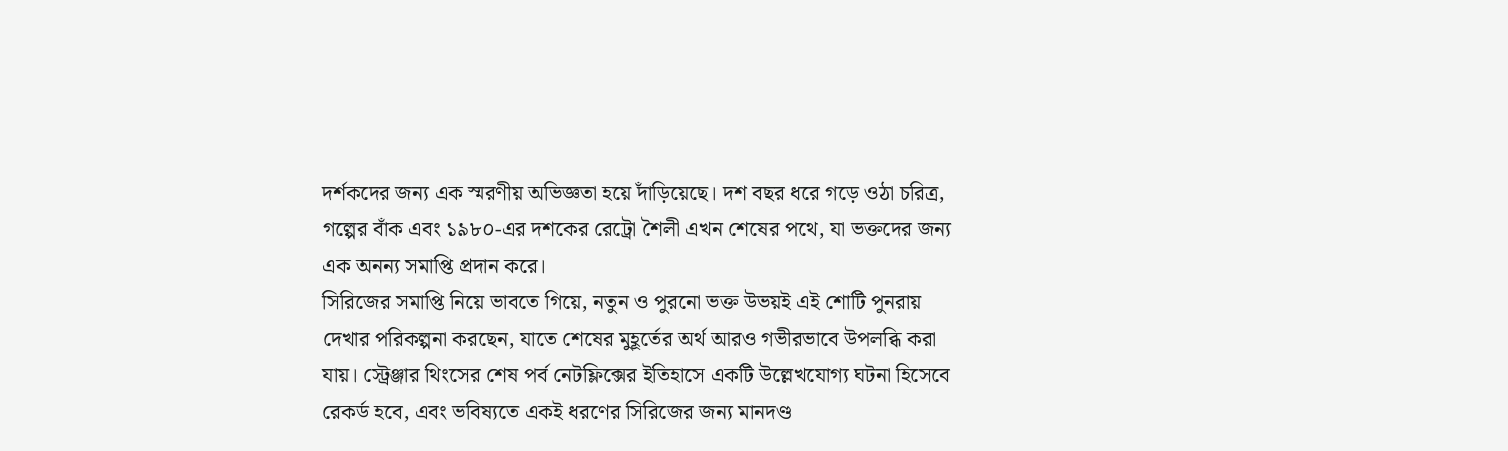দর্শকদের জন্য এক স্মরণীয় অভিজ্ঞতা হয়ে দাঁড়িয়েছে। দশ বছর ধরে গড়ে ওঠা চরিত্র, গল্পের বাঁক এবং ১৯৮০-এর দশকের রেট্রো শৈলী এখন শেষের পথে, যা ভক্তদের জন্য এক অনন্য সমাপ্তি প্রদান করে।
সিরিজের সমাপ্তি নিয়ে ভাবতে গিয়ে, নতুন ও পুরনো ভক্ত উভয়ই এই শোটি পুনরায় দেখার পরিকল্পনা করছেন, যাতে শেষের মুহূর্তের অর্থ আরও গভীরভাবে উপলব্ধি করা যায়। স্ট্রেঞ্জার থিংসের শেষ পর্ব নেটফ্লিক্সের ইতিহাসে একটি উল্লেখযোগ্য ঘটনা হিসেবে রেকর্ড হবে, এবং ভবিষ্যতে একই ধরণের সিরিজের জন্য মানদণ্ড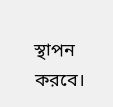স্থাপন করবে।